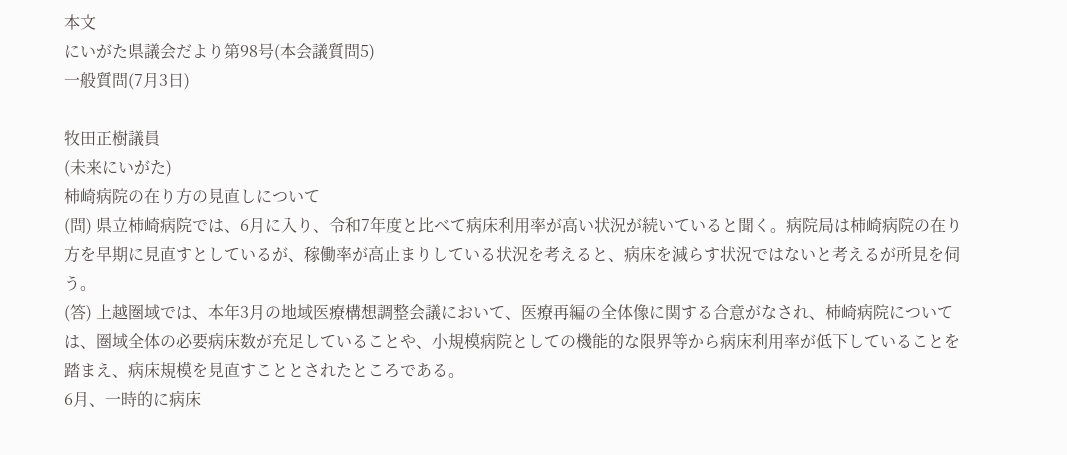本文
にいがた県議会だより第98号(本会議質問5)
一般質問(7月3日)

牧田正樹議員
(未来にいがた)
柿崎病院の在り方の見直しについて
(問) 県立柿崎病院では、6月に入り、令和7年度と比べて病床利用率が高い状況が続いていると聞く。病院局は柿崎病院の在り方を早期に見直すとしているが、稼働率が高止まりしている状況を考えると、病床を減らす状況ではないと考えるが所見を伺う。
(答) 上越圏域では、本年3月の地域医療構想調整会議において、医療再編の全体像に関する合意がなされ、柿崎病院については、圏域全体の必要病床数が充足していることや、小規模病院としての機能的な限界等から病床利用率が低下していることを踏まえ、病床規模を見直すこととされたところである。
6月、一時的に病床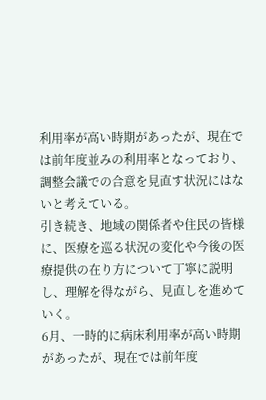利用率が高い時期があったが、現在では前年度並みの利用率となっており、調整会議での合意を見直す状況にはないと考えている。
引き続き、地域の関係者や住民の皆様に、医療を巡る状況の変化や今後の医療提供の在り方について丁寧に説明し、理解を得ながら、見直しを進めていく。
6月、一時的に病床利用率が高い時期があったが、現在では前年度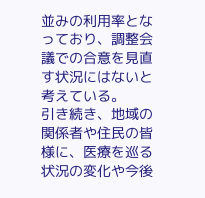並みの利用率となっており、調整会議での合意を見直す状況にはないと考えている。
引き続き、地域の関係者や住民の皆様に、医療を巡る状況の変化や今後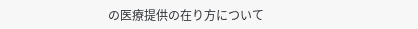の医療提供の在り方について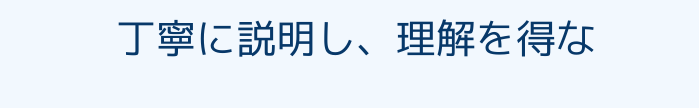丁寧に説明し、理解を得な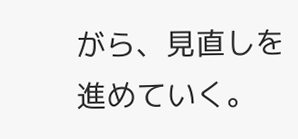がら、見直しを進めていく。